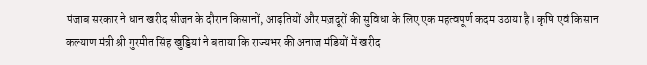पंजाब सरकार ने धान खरीद सीजन के दौरान किसानों, आढ़तियों और मज़दूरों की सुविधा के लिए एक महत्वपूर्ण कदम उठाया है। कृषि एवं किसान कल्याण मंत्री श्री गुरमीत सिंह खुड्डियां ने बताया कि राज्यभर की अनाज मंडियों में खरीद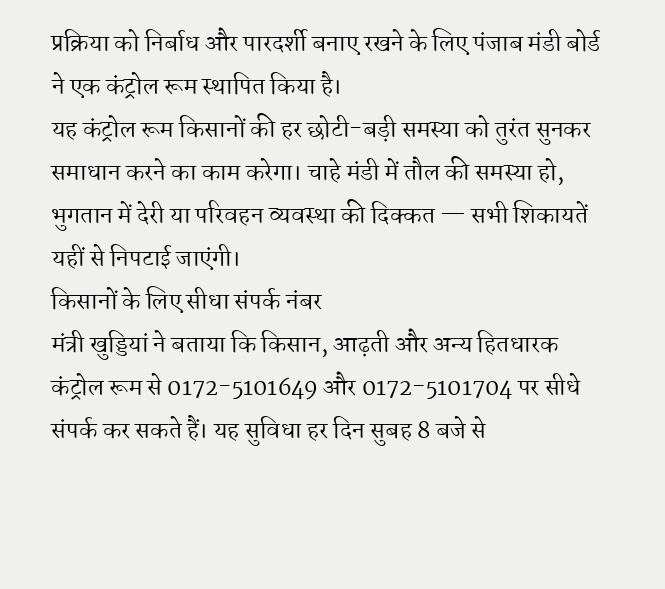प्रक्रिया को निर्बाध और पारदर्शी बनाए रखने के लिए पंजाब मंडी बोर्ड ने एक कंट्रोल रूम स्थापित किया है।
यह कंट्रोल रूम किसानों की हर छोटी-बड़ी समस्या को तुरंत सुनकर समाधान करने का काम करेगा। चाहे मंडी में तौल की समस्या हो, भुगतान में देरी या परिवहन व्यवस्था की दिक्कत — सभी शिकायतें यहीं से निपटाई जाएंगी।
किसानों के लिए सीधा संपर्क नंबर
मंत्री खुड्डियां ने बताया कि किसान, आढ़ती और अन्य हितधारक कंट्रोल रूम से 0172-5101649 और 0172-5101704 पर सीधे संपर्क कर सकते हैं। यह सुविधा हर दिन सुबह 8 बजे से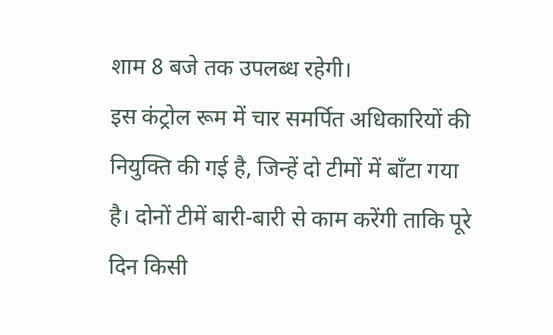शाम 8 बजे तक उपलब्ध रहेगी।
इस कंट्रोल रूम में चार समर्पित अधिकारियों की नियुक्ति की गई है, जिन्हें दो टीमों में बाँटा गया है। दोनों टीमें बारी-बारी से काम करेंगी ताकि पूरे दिन किसी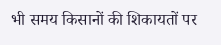भी समय किसानों की शिकायतों पर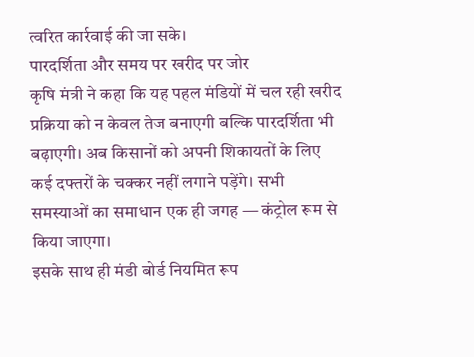त्वरित कार्रवाई की जा सके।
पारदर्शिता और समय पर खरीद पर जोर
कृषि मंत्री ने कहा कि यह पहल मंडियों में चल रही खरीद प्रक्रिया को न केवल तेज बनाएगी बल्कि पारदर्शिता भी बढ़ाएगी। अब किसानों को अपनी शिकायतों के लिए कई दफ्तरों के चक्कर नहीं लगाने पड़ेंगे। सभी समस्याओं का समाधान एक ही जगह — कंट्रोल रूम से किया जाएगा।
इसके साथ ही मंडी बोर्ड नियमित रूप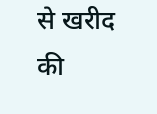से खरीद की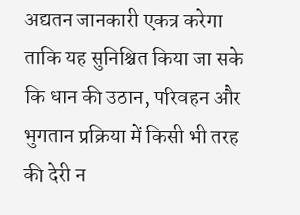अद्यतन जानकारी एकत्र करेगा ताकि यह सुनिश्चित किया जा सके कि धान की उठान, परिवहन और भुगतान प्रक्रिया में किसी भी तरह की देरी न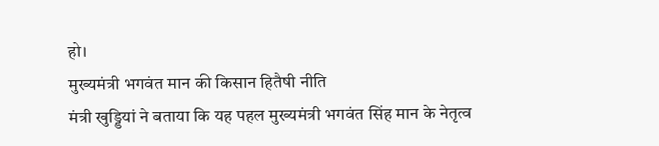हो।
मुख्यमंत्री भगवंत मान की किसान हितैषी नीति
मंत्री खुड्डियां ने बताया कि यह पहल मुख्यमंत्री भगवंत सिंह मान के नेतृत्व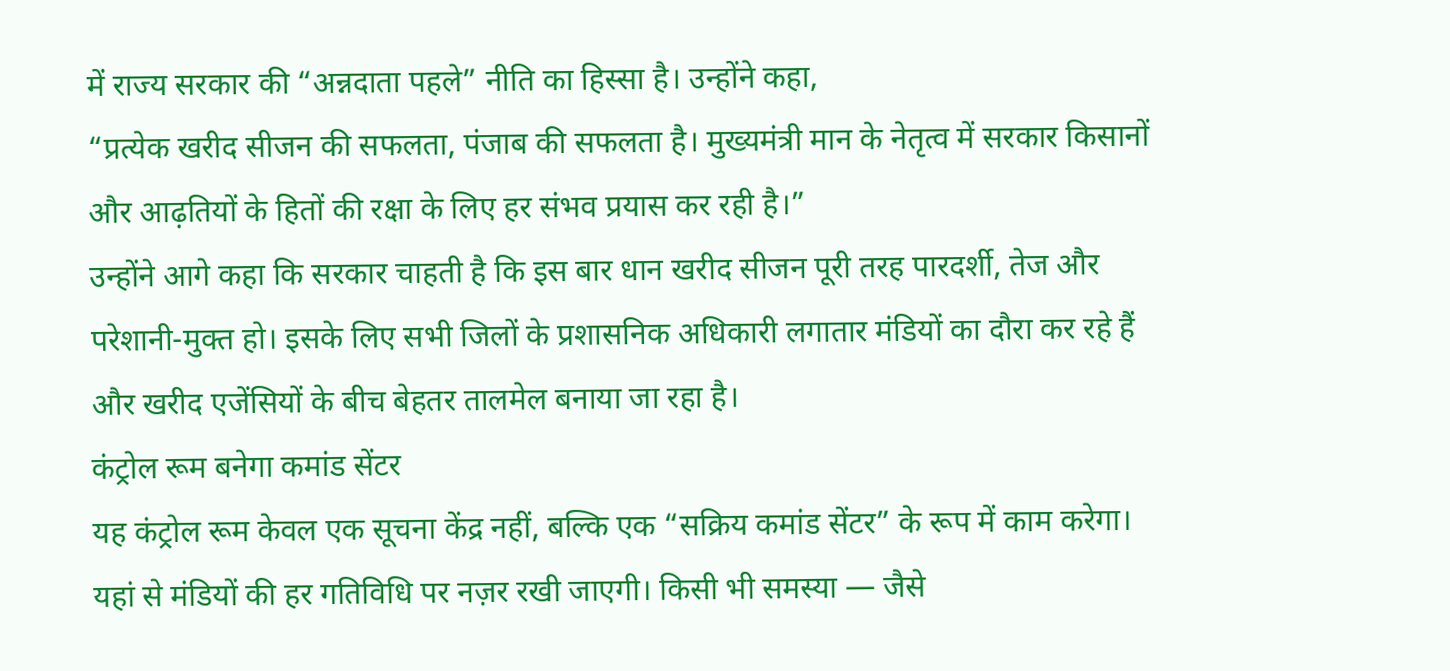में राज्य सरकार की “अन्नदाता पहले” नीति का हिस्सा है। उन्होंने कहा,
“प्रत्येक खरीद सीजन की सफलता, पंजाब की सफलता है। मुख्यमंत्री मान के नेतृत्व में सरकार किसानों और आढ़तियों के हितों की रक्षा के लिए हर संभव प्रयास कर रही है।”
उन्होंने आगे कहा कि सरकार चाहती है कि इस बार धान खरीद सीजन पूरी तरह पारदर्शी, तेज और परेशानी-मुक्त हो। इसके लिए सभी जिलों के प्रशासनिक अधिकारी लगातार मंडियों का दौरा कर रहे हैं और खरीद एजेंसियों के बीच बेहतर तालमेल बनाया जा रहा है।
कंट्रोल रूम बनेगा कमांड सेंटर
यह कंट्रोल रूम केवल एक सूचना केंद्र नहीं, बल्कि एक “सक्रिय कमांड सेंटर” के रूप में काम करेगा। यहां से मंडियों की हर गतिविधि पर नज़र रखी जाएगी। किसी भी समस्या — जैसे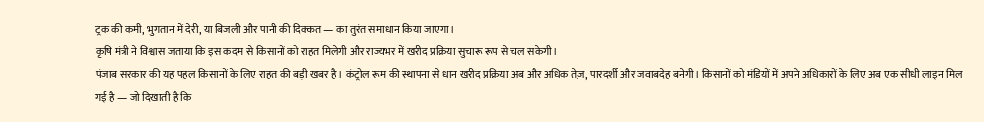ट्रक की कमी, भुगतान में देरी, या बिजली और पानी की दिक्कत — का तुरंत समाधान किया जाएगा।
कृषि मंत्री ने विश्वास जताया कि इस कदम से किसानों को राहत मिलेगी और राज्यभर में खरीद प्रक्रिया सुचारू रूप से चल सकेगी।
पंजाब सरकार की यह पहल किसानों के लिए राहत की बड़ी खबर है। कंट्रोल रूम की स्थापना से धान खरीद प्रक्रिया अब और अधिक तेज़, पारदर्शी और जवाबदेह बनेगी। किसानों को मंडियों में अपने अधिकारों के लिए अब एक सीधी लाइन मिल गई है — जो दिखाती है कि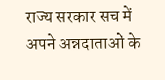राज्य सरकार सच में अपने अन्नदाताओं के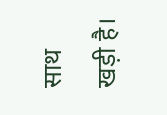साथ खड़ी है।